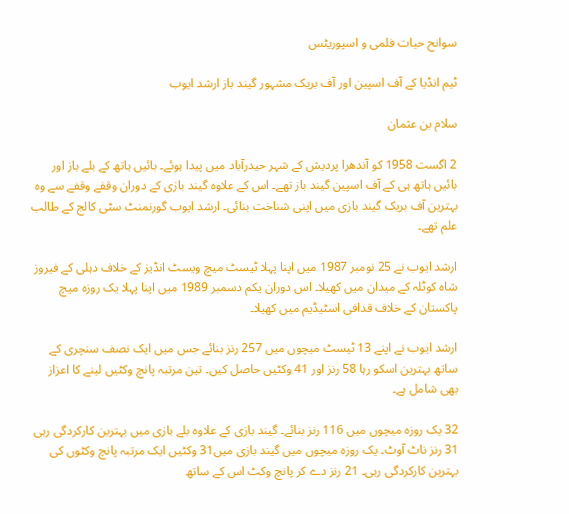سوانح حیات فلمی و اسپوریٹس

ٹیم انڈیا کے آف اسپین اور آف بریک مشہور گیند باز ارشد ایوب

سلام بن عثمان

2 اگست 1958 کو آندھرا پردیش کے شہر حیدرآباد میں پیدا ہوئے۔ بائیں ہاتھ کے بلے باز اور بائیں ہاتھ ہی کے آف اسپین گیند باز تھے۔ اس کے علاوہ گیند بازی کے دوران وقفے وقفے سے وہ بہترین آف بریک گیند بازی میں اپنی شناخت بنائی۔ ارشد ایوب گورنمنٹ سٹی کالج کے طالب علم تھے۔

ارشد ایوب نے 25 نومبر 1987 میں اپنا پہلا ٹیسٹ میچ ویسٹ انڈیز کے خلاف دہلی کے فیروز شاہ کوٹلہ کے میدان میں کھیلا۔ اس دوران یکم دسمبر 1989 میں اپنا پہلا یک روزہ میچ پاکستان کے خلاف قدافی اسٹیڈیم میں کھیلا۔

ارشد ایوب نے اپنے 13 ٹیسٹ میچوں میں 257 رنز بنائے جس میں ایک نصف سنچری کے ساتھ بہترین اسکو رہا 58 رنز اور 41 وکٹیں حاصل کیں۔ تین مرتبہ پانچ وکٹیں لینے کا اعزاز بھی شامل ہے۔

32 یک روزہ میچوں میں 116 رنز بنائے۔ گیند بازی کے علاوہ بلے بازی میں بہترین کارکردگی رہی 31 رنز ناٹ آوٹ۔ یک روزہ میچوں میں گیند بازی میں31 وکٹیں ایک مرتبہ پانچ وکٹوں کی بہترین کارکردگی رہی۔ 21 رنز دے کر پانچ وکٹ اس کے ساتھ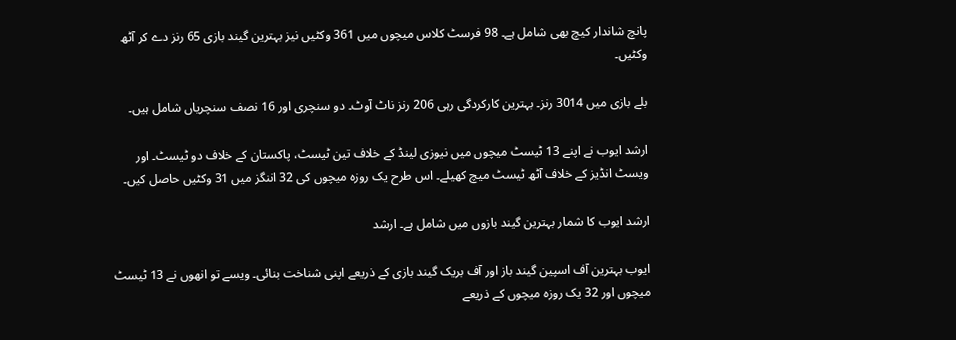پانچ شاندار کیچ بھی شامل ہے۔ 98 فرسٹ کلاس میچوں میں 361 وکٹیں نیز بہترین گیند بازی 65 رنز دے کر آٹھ وکٹیں۔

بلے بازی میں 3014 رنز۔ بہترین کارکردگی رہی 206 رنز ناٹ آوٹ۔ دو سنچری اور 16 نصف سنچریاں شامل ہیں۔

ارشد ایوب نے اپنے 13 ٹیسٹ میچوں میں نیوزی لینڈ کے خلاف تین ٹیسٹ، پاکستان کے خلاف دو ٹیسٹ۔ اور ویسٹ انڈیز کے خلاف آٹھ ٹیسٹ میچ کھیلے۔ اس طرح یک روزہ میچوں کی 32 اننگز میں 31 وکٹیں حاصل کیں۔

ارشد ایوب کا شمار بہترین گیند بازوں میں شامل ہے۔ ارشد

ایوب بہترین آف اسپین گیند باز اور آف بریک گیند بازی کے ذریعے اپنی شناخت بنائی۔ ویسے تو انھوں نے 13 ٹیسٹ میچوں اور 32 یک روزہ میچوں کے ذریعے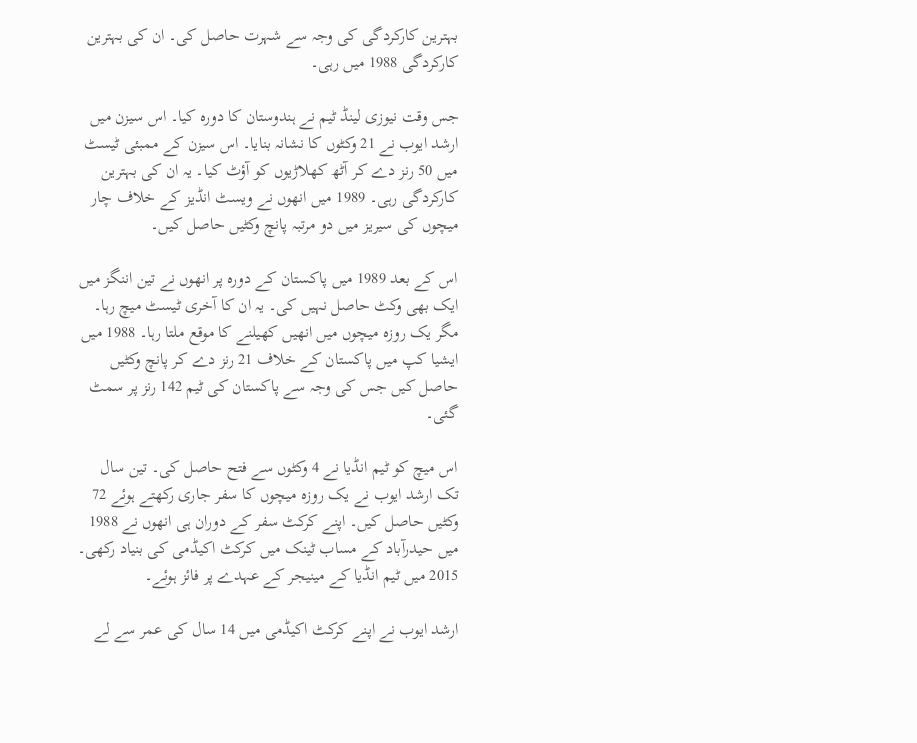بہترین کارکردگی کی وجہ سے شہرت حاصل کی۔ ان کی بہترین کارکردگی 1988 میں رہی۔

جس وقت نیوزی لینڈ ٹیم نے ہندوستان کا دورہ کیا۔ اس سیزن میں ارشد ایوب نے 21 وکٹوں کا نشانہ بنایا۔ اس سیزن کے ممبئی ٹیسٹ میں 50 رنز دے کر آٹھ کھلاڑیوں کو آؤٹ کیا۔ یہ ان کی بہترین کارکردگی رہی۔ 1989 میں انھوں نے ویسٹ انڈیز کے خلاف چار میچوں کی سیریز میں دو مرتبہ پانچ وکٹیں حاصل کیں۔

اس کے بعد 1989 میں پاکستان کے دورہ پر انھوں نے تین اننگز میں ایک بھی وکٹ حاصل نہیں کی۔ یہ ان کا آخری ٹیسٹ میچ رہا۔ مگر یک روزہ میچوں میں انھیں کھیلنے کا موقع ملتا رہا۔ 1988 میں ایشیا کپ میں پاکستان کے خلاف 21 رنز دے کر پانچ وکٹیں حاصل کیں جس کی وجہ سے پاکستان کی ٹیم 142 رنز پر سمٹ گئی۔

اس میچ کو ٹیم انڈیا نے 4 وکٹوں سے فتح حاصل کی۔ تین سال تک ارشد ایوب نے یک روزہ میچوں کا سفر جاری رکھتے ہوئے 72 وکٹیں حاصل کیں۔ اپنے کرکٹ سفر کے دوران ہی انھوں نے 1988 میں حیدرآباد کے مساب ٹینک میں کرکٹ اکیڈمی کی بنیاد رکھی۔ 2015 میں ٹیم انڈیا کے مینیجر کے عہدے پر فائز ہوئے۔

ارشد ایوب نے اپنے کرکٹ اکیڈمی میں 14 سال کی عمر سے لے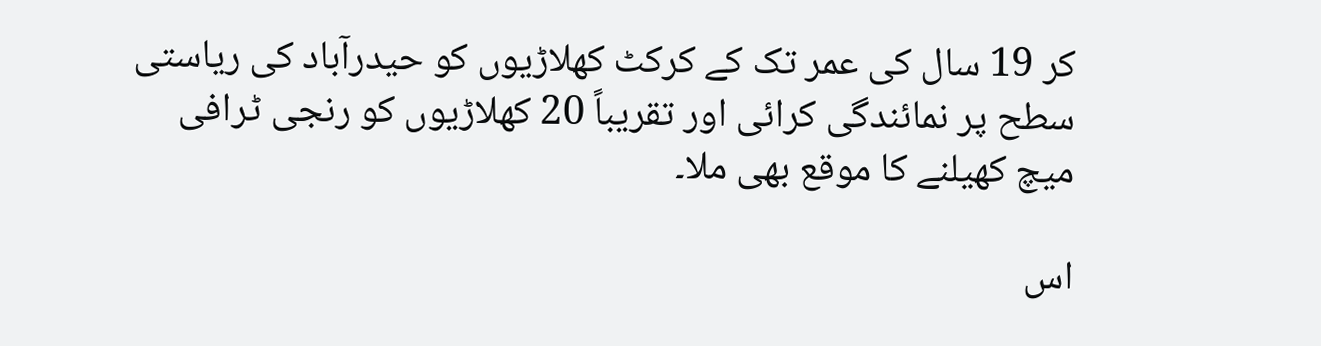کر 19 سال کی عمر تک کے کرکٹ کھلاڑیوں کو حیدرآباد کی ریاستی سطح پر نمائندگی کرائی اور تقریباً 20 کھلاڑیوں کو رنجی ٹرافی میچ کھیلنے کا موقع بھی ملا۔

اس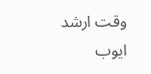وقت ارشد ایوب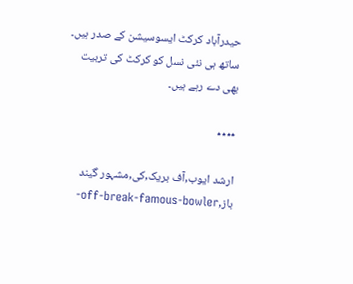حیدرآباد کرکٹ ایسوسیشن کے صدر ہیں۔ ساتھ ہی نئی نسل کو کرکٹ کی تربیت بھی دے رہے ہیں۔

٭٭٭٭

ارشد ایوب,آف بریک,کی,مشہور گیند باز,off-break-famous-bowler-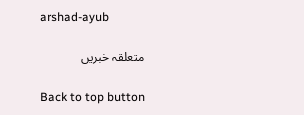arshad-ayub

متعلقہ خبریں

Back to top button